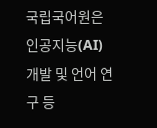국립국어원은 인공지능(AI) 개발 및 언어 연구 등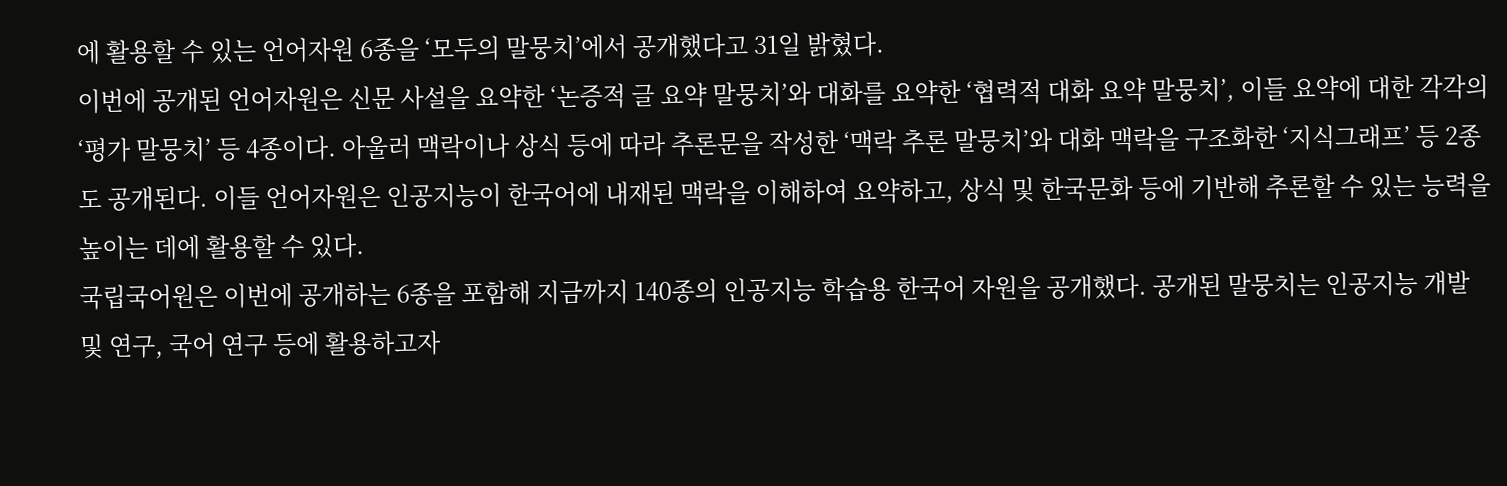에 활용할 수 있는 언어자원 6종을 ‘모두의 말뭉치’에서 공개했다고 31일 밝혔다.
이번에 공개된 언어자원은 신문 사설을 요약한 ‘논증적 글 요약 말뭉치’와 대화를 요약한 ‘협력적 대화 요약 말뭉치’, 이들 요약에 대한 각각의 ‘평가 말뭉치’ 등 4종이다. 아울러 맥락이나 상식 등에 따라 추론문을 작성한 ‘맥락 추론 말뭉치’와 대화 맥락을 구조화한 ‘지식그래프’ 등 2종도 공개된다. 이들 언어자원은 인공지능이 한국어에 내재된 맥락을 이해하여 요약하고, 상식 및 한국문화 등에 기반해 추론할 수 있는 능력을 높이는 데에 활용할 수 있다.
국립국어원은 이번에 공개하는 6종을 포함해 지금까지 140종의 인공지능 학습용 한국어 자원을 공개했다. 공개된 말뭉치는 인공지능 개발 및 연구, 국어 연구 등에 활용하고자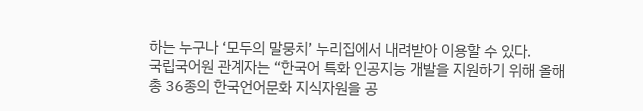하는 누구나 ‘모두의 말뭉치’ 누리집에서 내려받아 이용할 수 있다.
국립국어원 관계자는 “한국어 특화 인공지능 개발을 지원하기 위해 올해 총 36종의 한국언어문화 지식자원을 공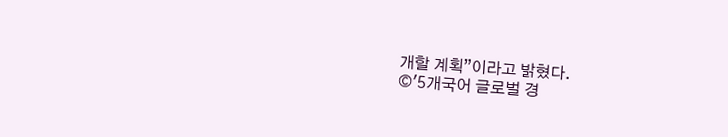개할 계획”이라고 밝혔다.
©'5개국어 글로벌 경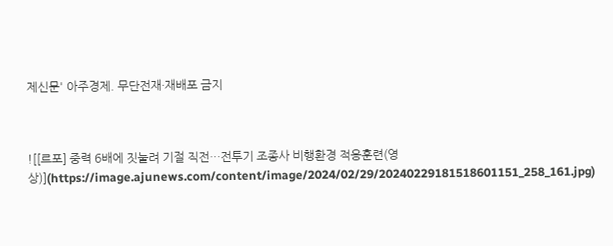제신문' 아주경제. 무단전재·재배포 금지



![[르포] 중력 6배에 짓눌려 기절 직전…전투기 조종사 비행환경 적응훈련(영상)](https://image.ajunews.com/content/image/2024/02/29/20240229181518601151_258_161.jpg)